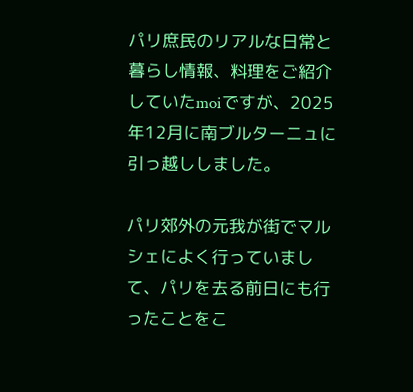パリ庶民のリアルな日常と暮らし情報、料理をご紹介していたmoiですが、2025年12月に南ブルターニュに引っ越ししました。

パリ郊外の元我が街でマルシェによく行っていまして、パリを去る前日にも行ったことをこ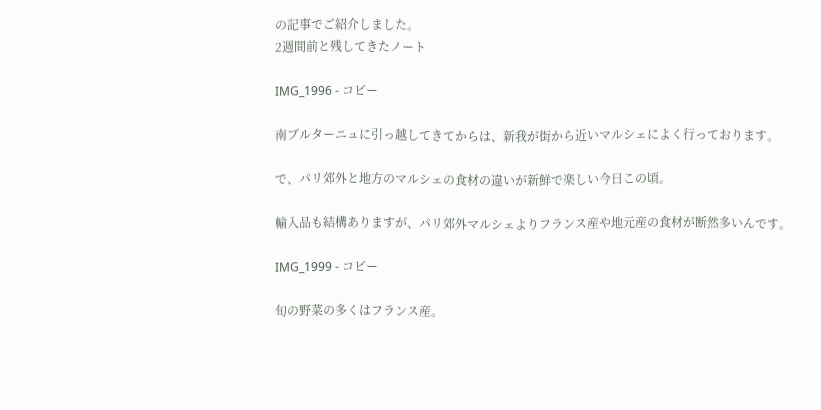の記事でご紹介しました。
2週間前と残してきたノート

IMG_1996 - コピー

南ブルターニュに引っ越してきてからは、新我が街から近いマルシェによく行っております。

で、パリ郊外と地方のマルシェの食材の違いが新鮮で楽しい今日この頃。

輸入品も結構ありますが、パリ郊外マルシェよりフランス産や地元産の食材が断然多いんです。

IMG_1999 - コピー

旬の野菜の多くはフランス産。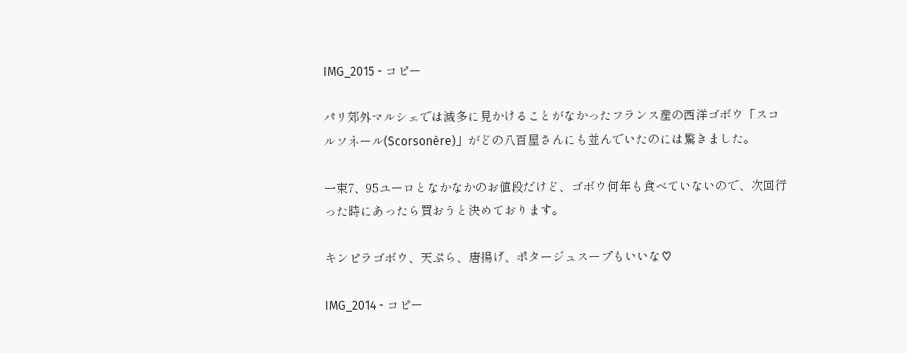IMG_2015 - コピー

パリ郊外マルシェでは滅多に見かけることがなかったフランス産の西洋ゴボウ「スコルソネール(Scorsonère)」がどの八百屋さんにも並んでいたのには驚きました。

一束7、95ユーロとなかなかのお値段だけど、ゴボウ何年も食べていないので、次回行った時にあったら買おうと決めております。

キンピラゴボウ、天ぷら、唐揚げ、ポタージュスープもいいな♡

IMG_2014 - コピー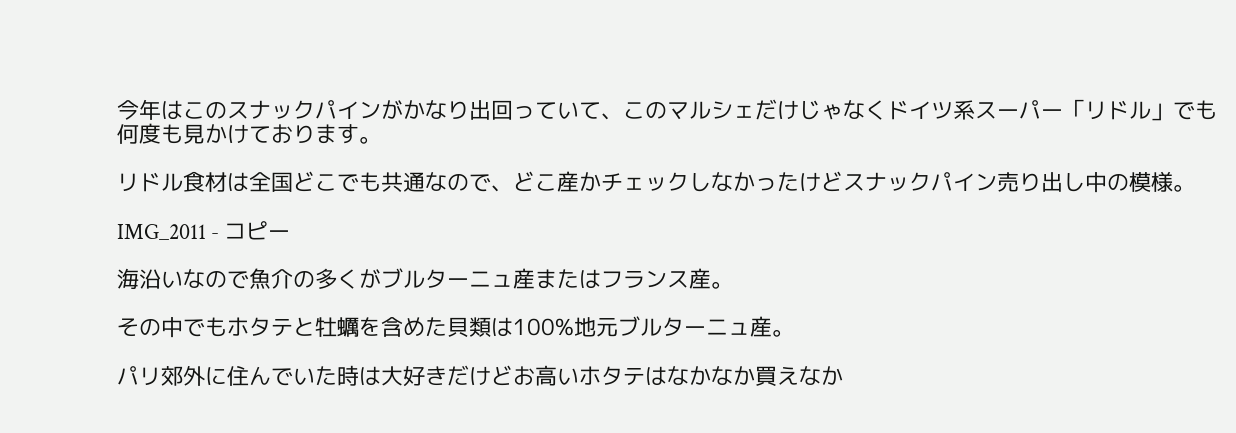今年はこのスナックパインがかなり出回っていて、このマルシェだけじゃなくドイツ系スーパー「リドル」でも何度も見かけております。

リドル食材は全国どこでも共通なので、どこ産かチェックしなかったけどスナックパイン売り出し中の模様。

IMG_2011 - コピー

海沿いなので魚介の多くがブルターニュ産またはフランス産。

その中でもホタテと牡蠣を含めた貝類は100%地元ブルターニュ産。

パリ郊外に住んでいた時は大好きだけどお高いホタテはなかなか買えなか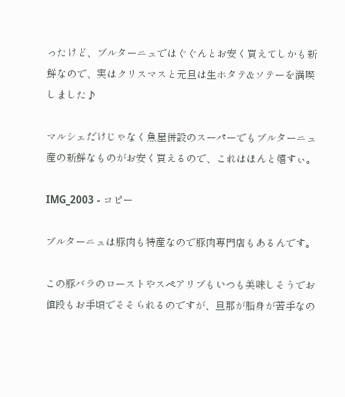ったけど、ブルターニュではぐぐんとお安く買えてしかも新鮮なので、実はクリスマスと元旦は生ホタテ&ソテーを満喫しました♪

マルシェだけじゃなく魚屋併設のスーパーでもブルターニュ産の新鮮なものがお安く買えるので、これはほんと嬉すぃ。

IMG_2003 - コピー

ブルターニュは豚肉も特産なので豚肉専門店もあるんです。

この豚バラのローストやスペアリブもいつも美味しそうでお値段もお手頃でそそられるのですが、旦那が脂身が苦手なの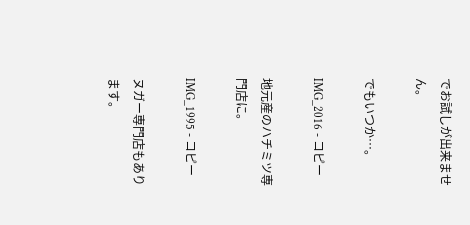でお試しが出来ません。

でもいつか…。

IMG_2016 - コピー

地元産のハチミツ専門店に。

IMG_1995 - コピー

ヌガー専門店もあります。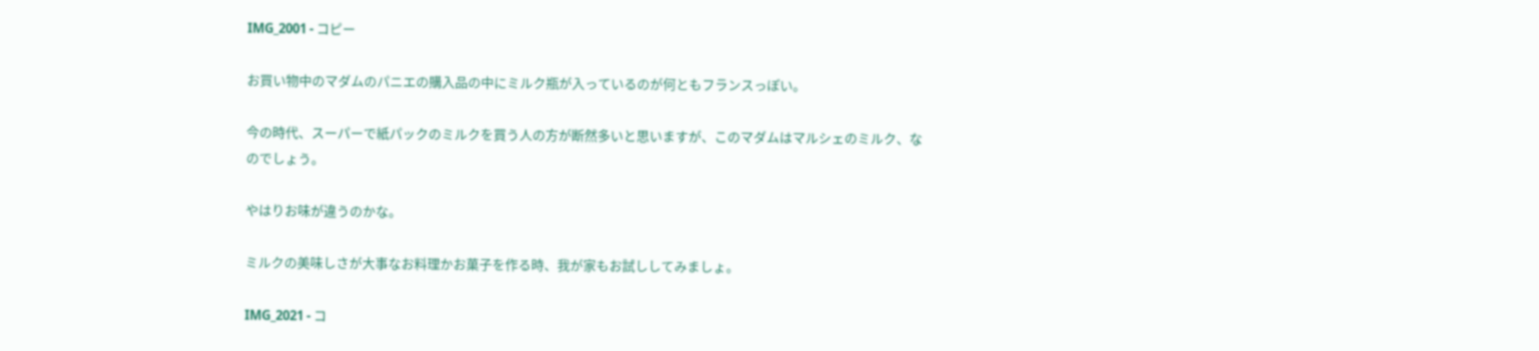IMG_2001 - コピー

お買い物中のマダムのパニエの購入品の中にミルク瓶が入っているのが何ともフランスっぽい。

今の時代、スーパーで紙パックのミルクを買う人の方が断然多いと思いますが、このマダムはマルシェのミルク、なのでしょう。

やはりお味が違うのかな。

ミルクの美味しさが大事なお料理かお菓子を作る時、我が家もお試ししてみましょ。

IMG_2021 - コ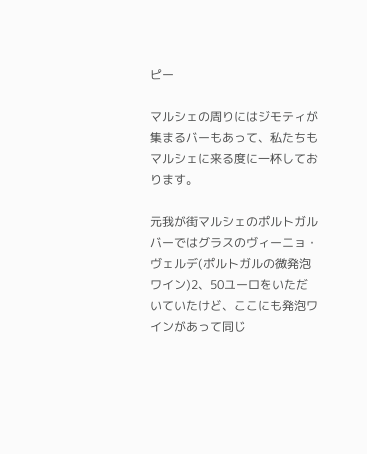ピー

マルシェの周りにはジモティが集まるバーもあって、私たちもマルシェに来る度に一杯しております。

元我が街マルシェのポルトガルバーではグラスのヴィーニョ・ヴェルデ(ポルトガルの微発泡ワイン)2、50ユーロをいただいていたけど、ここにも発泡ワインがあって同じ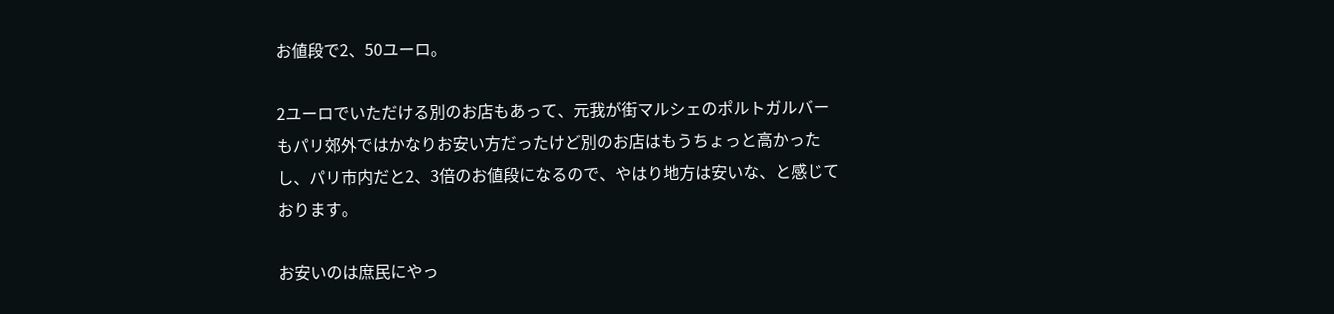お値段で2、50ユーロ。

2ユーロでいただける別のお店もあって、元我が街マルシェのポルトガルバーもパリ郊外ではかなりお安い方だったけど別のお店はもうちょっと高かったし、パリ市内だと2、3倍のお値段になるので、やはり地方は安いな、と感じております。

お安いのは庶民にやっ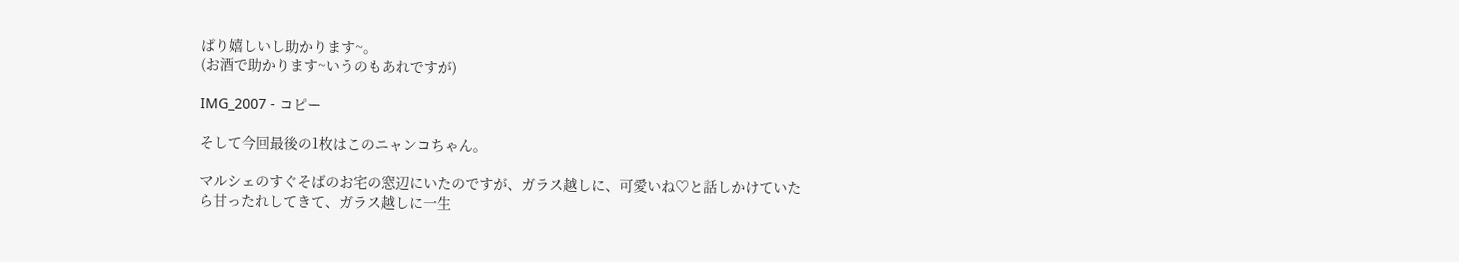ぱり嬉しいし助かります~。
(お酒で助かります~いうのもあれですが)

IMG_2007 - コピー

そして今回最後の1枚はこのニャンコちゃん。

マルシェのすぐそばのお宅の窓辺にいたのですが、ガラス越しに、可愛いね♡と話しかけていたら甘ったれしてきて、ガラス越しに一生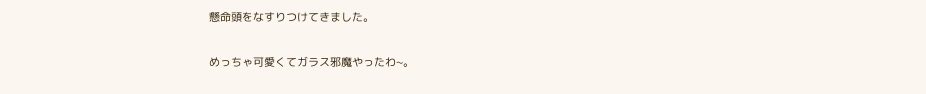懸命頭をなすりつけてきました。

めっちゃ可愛くてガラス邪魔やったわ~。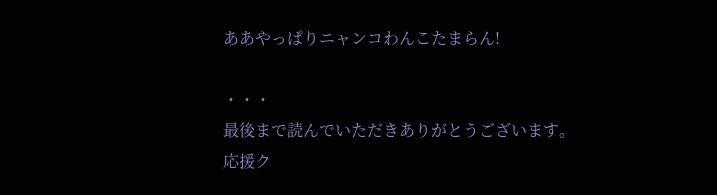ああやっぱりニャンコわんこたまらん!

・・・
最後まで読んでいただきありがとうございます。
応援ク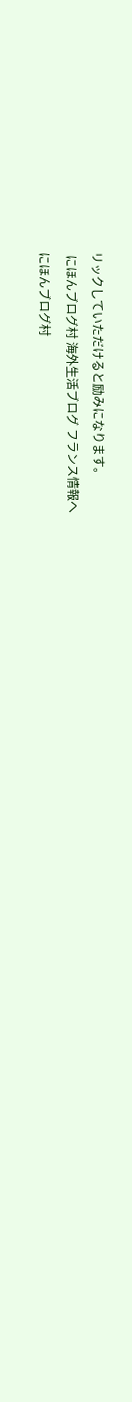リックしていただけると励みになります。
 にほんブログ村 海外生活ブログ フランス情報へ
にほんブログ村